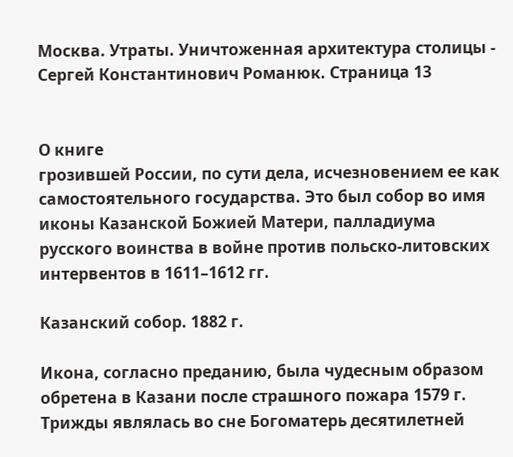Москва. Утраты. Уничтоженная архитектура столицы - Сергей Константинович Романюк. Страница 13


О книге
грозившей России, по сути дела, исчезновением ее как самостоятельного государства. Это был собор во имя иконы Казанской Божией Матери, палладиума русского воинства в войне против польско-литовских интервентов в 1611–1612 гг.

Казанский собор. 1882 г.

Икона, согласно преданию, была чудесным образом обретена в Казани после страшного пожара 1579 г. Трижды являлась во сне Богоматерь десятилетней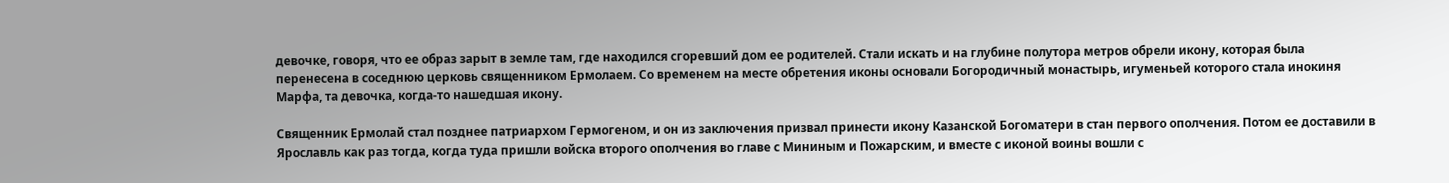девочке, говоря, что ее образ зарыт в земле там, где находился сгоревший дом ее родителей. Стали искать и на глубине полутора метров обрели икону, которая была перенесена в соседнюю церковь священником Ермолаем. Со временем на месте обретения иконы основали Богородичный монастырь, игуменьей которого стала инокиня Марфа, та девочка, когда-то нашедшая икону.

Священник Ермолай стал позднее патриархом Гермогеном, и он из заключения призвал принести икону Казанской Богоматери в стан первого ополчения. Потом ее доставили в Ярославль как раз тогда, когда туда пришли войска второго ополчения во главе с Мининым и Пожарским, и вместе с иконой воины вошли с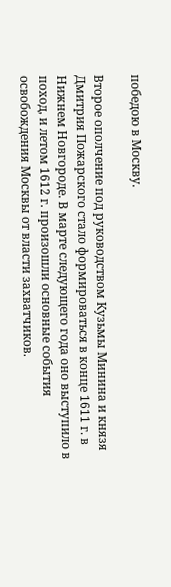победою в Москву.

Второе ополчение под руководством Кузьмы Минина и князя Дмитрия Пожарского стало формироваться в конце 1611 г. в Нижнем Новгороде. В марте следующего года оно выступило в поход, и летом 1612 г. произошли основные события освобождения Москвы от власти захватчиков.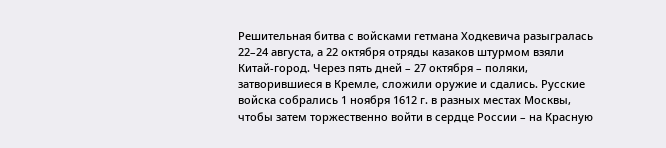Решительная битва с войсками гетмана Ходкевича разыгралась 22–24 августа, а 22 октября отряды казаков штурмом взяли Китай-город. Через пять дней – 27 октября – поляки, затворившиеся в Кремле, сложили оружие и сдались. Русские войска собрались 1 ноября 1612 г. в разных местах Москвы, чтобы затем торжественно войти в сердце России – на Красную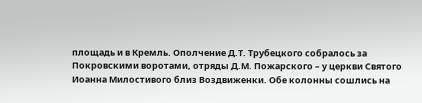площадь и в Кремль. Ополчение Д.Т. Трубецкого собралось за Покровскими воротами, отряды Д.М. Пожарского – у церкви Святого Иоанна Милостивого близ Воздвиженки. Обе колонны сошлись на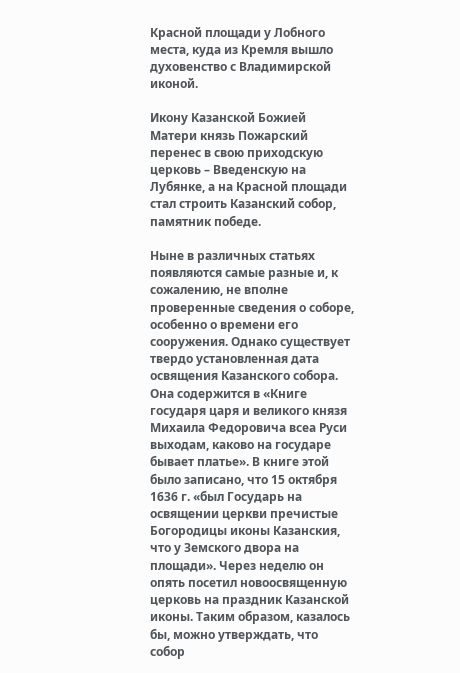Красной площади у Лобного места, куда из Кремля вышло духовенство с Владимирской иконой.

Икону Казанской Божией Матери князь Пожарский перенес в свою приходскую церковь – Введенскую на Лубянке, а на Красной площади стал строить Казанский собор, памятник победе.

Ныне в различных статьях появляются самые разные и, к сожалению, не вполне проверенные сведения о соборе, особенно о времени его сооружения. Однако существует твердо установленная дата освящения Казанского собора. Она содержится в «Книге государя царя и великого князя Михаила Федоровича всеа Руси выходам, каково на государе бывает платье». В книге этой было записано, что 15 октября 1636 г. «был Государь на освящении церкви пречистые Богородицы иконы Казанския, что у Земского двора на площади». Через неделю он опять посетил новоосвященную церковь на праздник Казанской иконы. Таким образом, казалось бы, можно утверждать, что собор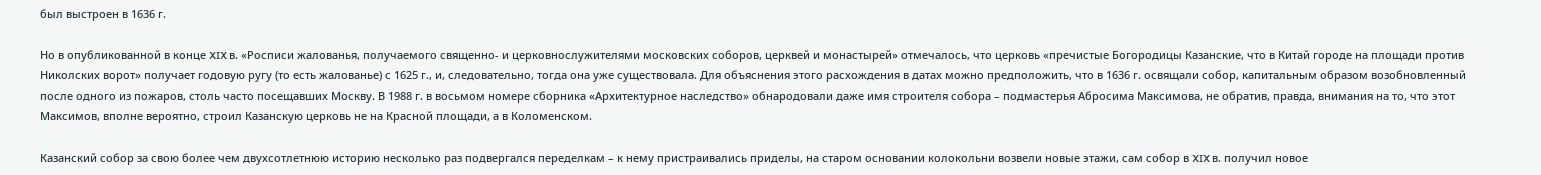был выстроен в 1636 г.

Но в опубликованной в конце XIX в. «Росписи жалованья, получаемого священно- и церковнослужителями московских соборов, церквей и монастырей» отмечалось, что церковь «пречистые Богородицы Казанские, что в Китай городе на площади против Николских ворот» получает годовую ругу (то есть жалованье) с 1625 г., и, следовательно, тогда она уже существовала. Для объяснения этого расхождения в датах можно предположить, что в 1636 г. освящали собор, капитальным образом возобновленный после одного из пожаров, столь часто посещавших Москву. В 1988 г. в восьмом номере сборника «Архитектурное наследство» обнародовали даже имя строителя собора – подмастерья Абросима Максимова, не обратив, правда, внимания на то, что этот Максимов, вполне вероятно, строил Казанскую церковь не на Красной площади, а в Коломенском.

Казанский собор за свою более чем двухсотлетнюю историю несколько раз подвергался переделкам – к нему пристраивались приделы, на старом основании колокольни возвели новые этажи, сам собор в XIX в. получил новое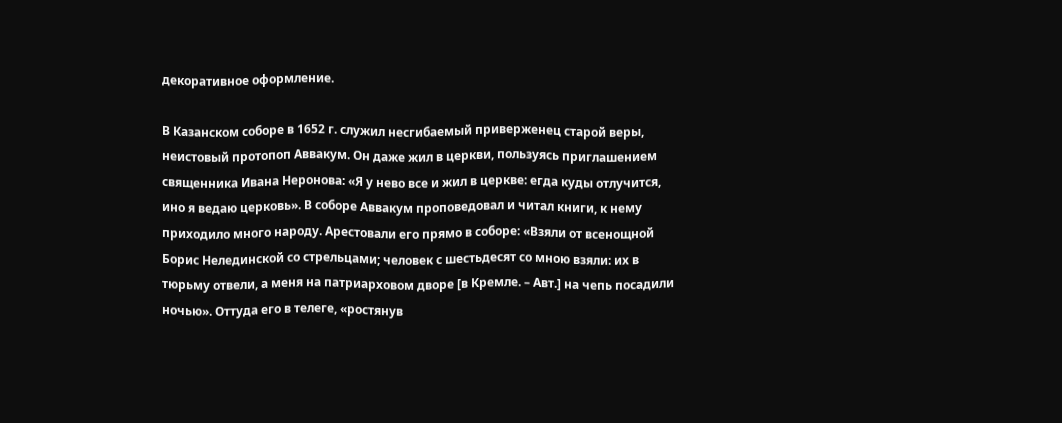декоративное оформление.

В Казанском соборе в 1652 г. служил несгибаемый приверженец старой веры, неистовый протопоп Аввакум. Он даже жил в церкви, пользуясь приглашением священника Ивана Неронова: «Я у нево все и жил в церкве: егда куды отлучится, ино я ведаю церковь». В соборе Аввакум проповедовал и читал книги, к нему приходило много народу. Арестовали его прямо в соборе: «Взяли от всенощной Борис Нелединской со стрельцами; человек с шестьдесят со мною взяли: их в тюрьму отвели, а меня на патриарховом дворе [в Кремле. – Авт.] на чепь посадили ночью». Оттуда его в телеге, «ростянув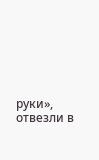руки», отвезли в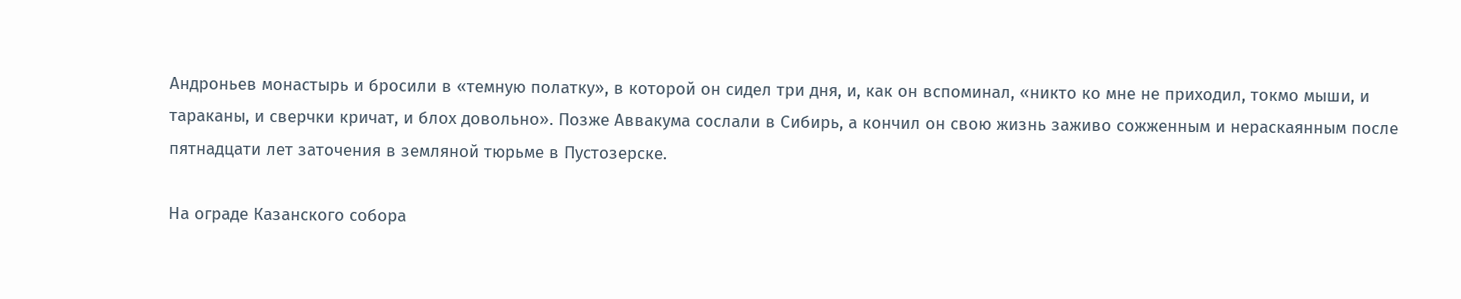Андроньев монастырь и бросили в «темную полатку», в которой он сидел три дня, и, как он вспоминал, «никто ко мне не приходил, токмо мыши, и тараканы, и сверчки кричат, и блох довольно». Позже Аввакума сослали в Сибирь, а кончил он свою жизнь заживо сожженным и нераскаянным после пятнадцати лет заточения в земляной тюрьме в Пустозерске.

На ограде Казанского собора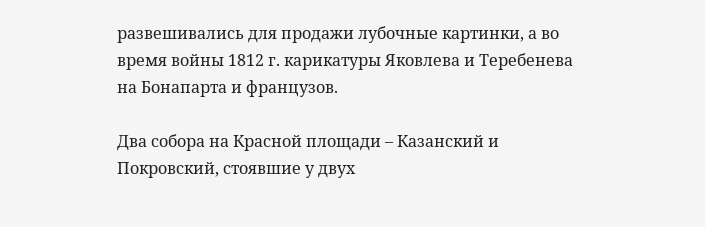развешивались для продажи лубочные картинки, а во время войны 1812 г. карикатуры Яковлева и Теребенева на Бонапарта и французов.

Два собора на Красной площади – Казанский и Покровский, стоявшие у двух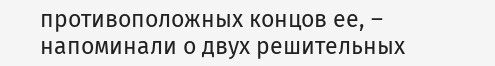противоположных концов ее, – напоминали о двух решительных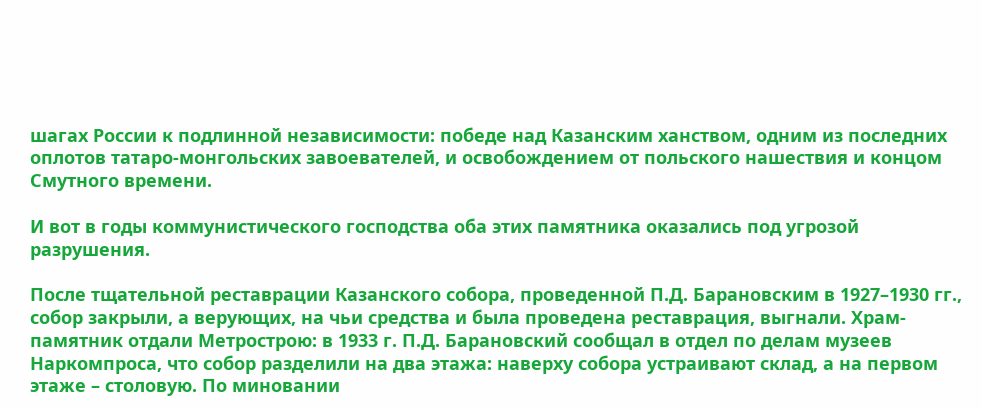шагах России к подлинной независимости: победе над Казанским ханством, одним из последних оплотов татаро-монгольских завоевателей, и освобождением от польского нашествия и концом Смутного времени.

И вот в годы коммунистического господства оба этих памятника оказались под угрозой разрушения.

После тщательной реставрации Казанского собора, проведенной П.Д. Барановским в 1927–1930 гг., собор закрыли, а верующих, на чьи средства и была проведена реставрация, выгнали. Храм-памятник отдали Метрострою: в 1933 г. П.Д. Барановский сообщал в отдел по делам музеев Наркомпроса, что собор разделили на два этажа: наверху собора устраивают склад, а на первом этаже – столовую. По миновании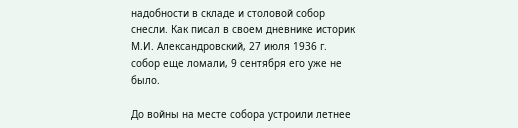надобности в складе и столовой собор снесли. Как писал в своем дневнике историк М.И. Александровский, 27 июля 1936 г. собор еще ломали, 9 сентября его уже не было.

До войны на месте собора устроили летнее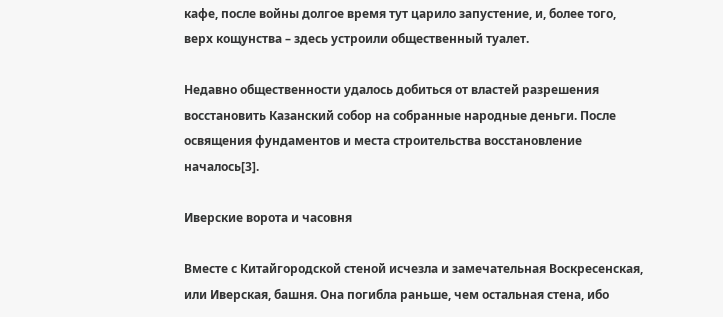кафе, после войны долгое время тут царило запустение, и, более того, верх кощунства – здесь устроили общественный туалет.

Недавно общественности удалось добиться от властей разрешения восстановить Казанский собор на собранные народные деньги. После освящения фундаментов и места строительства восстановление началось[3].

Иверские ворота и часовня

Вместе с Китайгородской стеной исчезла и замечательная Воскресенская, или Иверская, башня. Она погибла раньше, чем остальная стена, ибо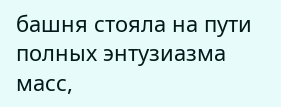башня стояла на пути полных энтузиазма масс,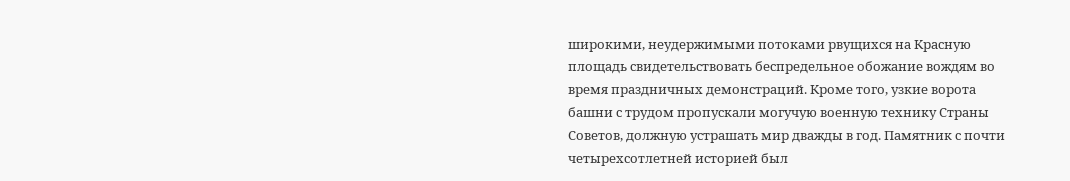широкими, неудержимыми потоками рвущихся на Красную площадь свидетельствовать беспредельное обожание вождям во время праздничных демонстраций. Кроме того, узкие ворота башни с трудом пропускали могучую военную технику Страны Советов, должную устрашать мир дважды в год. Памятник с почти четырехсотлетней историей был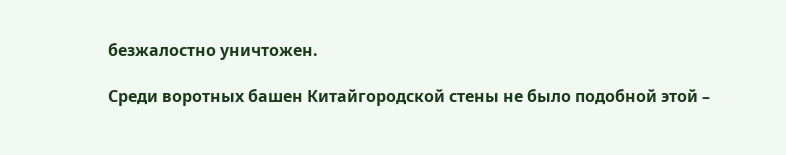безжалостно уничтожен.

Среди воротных башен Китайгородской стены не было подобной этой –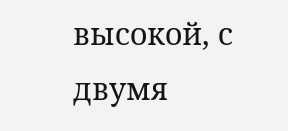высокой, с двумя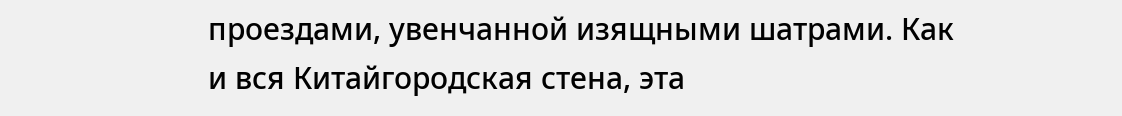проездами, увенчанной изящными шатрами. Как и вся Китайгородская стена, эта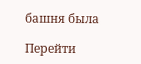башня была

Перейти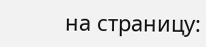на страницу: